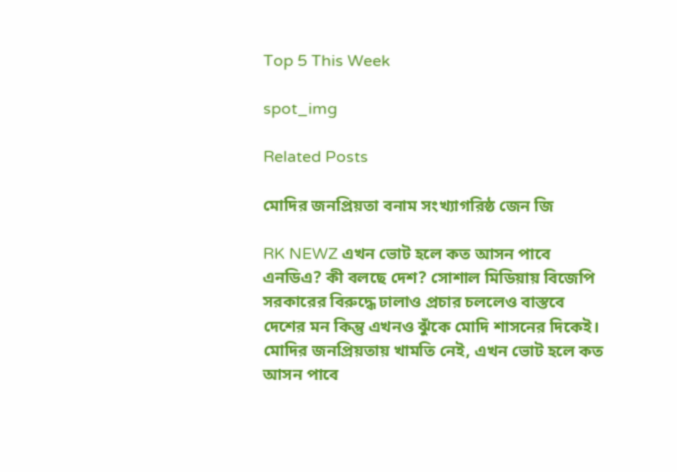Top 5 This Week

spot_img

Related Posts

মোদির জনপ্রিয়তা বনাম সংখ্যাগরিষ্ঠ জেন জি

RK NEWZ এখন ভোট হলে কত আসন পাবে এনডিএ? কী বলছে দেশ? সোশাল মিডিয়ায় বিজেপি সরকারের বিরুদ্ধে ঢালাও প্রচার চললেও বাস্তবে দেশের মন কিন্তু এখনও ঝুঁকে মোদি শাসনের দিকেই। মোদির জনপ্রিয়তায় খামতি নেই, এখন ভোট হলে কত আসন পাবে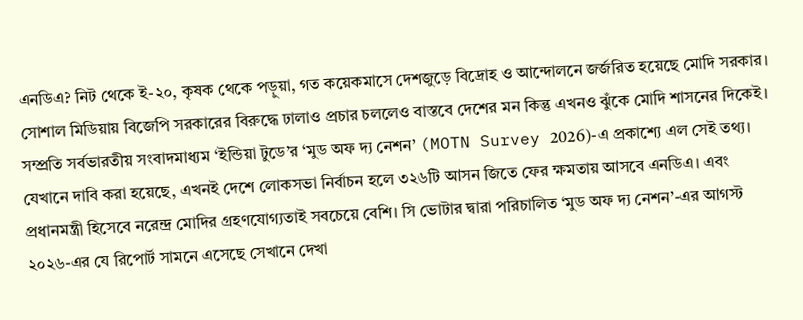এনডিএ? নিট থেকে ই-২০, কৃষক থেকে পড়ুয়া, গত কয়েকমাসে দেশজুড়ে বিদ্রোহ ও আন্দোলনে জর্জরিত হয়েছে মোদি সরকার। সোশাল মিডিয়ায় বিজেপি সরকারের বিরুদ্ধে ঢালাও প্রচার চললেও বাস্তবে দেশের মন কিন্তু এখনও ঝুঁকে মোদি শাসনের দিকেই। সম্প্রতি সর্বভারতীয় সংবাদমাধ্যম ‘ইন্ডিয়া টুডে’র ‘মুড অফ দ্য নেশন’ (MOTN Survey 2026)-এ প্রকাশ্যে এল সেই তথ্য। যেখানে দাবি করা হয়েছে, এখনই দেশে লোকসভা নির্বাচন হলে ৩২৬টি আসন জিতে ফের ক্ষমতায় আসবে এনডিএ। এবং প্রধানমন্ত্রী হিসেবে নরেন্দ্র মোদির গ্রহণযোগ্যতাই সবচেয়ে বেশি। সি ভোটার দ্বারা পরিচালিত ‘মুড অফ দ্য নেশন’-এর আগস্ট ২০২৬-এর যে রিপোর্ট সামনে এসেছে সেখানে দেখা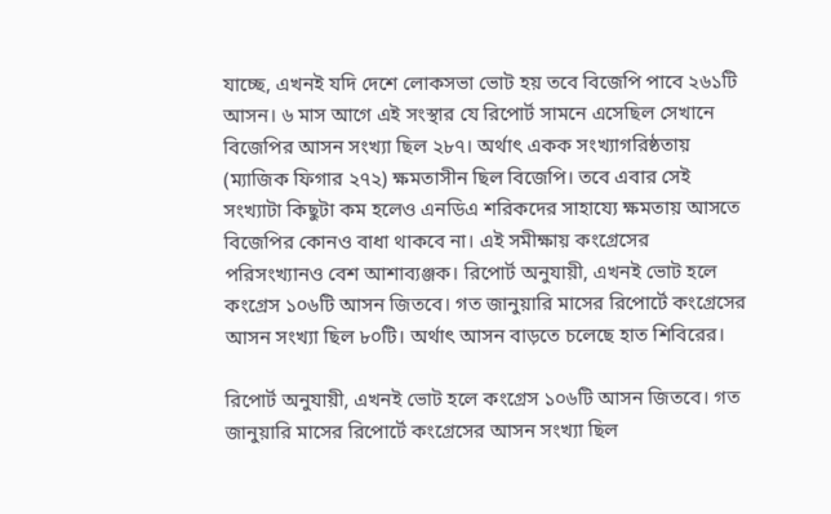যাচ্ছে, এখনই যদি দেশে লোকসভা ভোট হয় তবে বিজেপি পাবে ২৬১টি আসন। ৬ মাস আগে এই সংস্থার যে রিপোর্ট সামনে এসেছিল সেখানে বিজেপির আসন সংখ্যা ছিল ২৮৭। অর্থাৎ একক সংখ্যাগরিষ্ঠতায় (ম্যাজিক ফিগার ২৭২) ক্ষমতাসীন ছিল বিজেপি। তবে এবার সেই সংখ্যাটা কিছুটা কম হলেও এনডিএ শরিকদের সাহায্যে ক্ষমতায় আসতে বিজেপির কোনও বাধা থাকবে না। এই সমীক্ষায় কংগ্রেসের পরিসংখ্যানও বেশ আশাব্যঞ্জক। রিপোর্ট অনুযায়ী, এখনই ভোট হলে কংগ্রেস ১০৬টি আসন জিতবে। গত জানুয়ারি মাসের রিপোর্টে কংগ্রেসের আসন সংখ্যা ছিল ৮০টি। অর্থাৎ আসন বাড়তে চলেছে হাত শিবিরের।

রিপোর্ট অনুযায়ী, এখনই ভোট হলে কংগ্রেস ১০৬টি আসন জিতবে। গত জানুয়ারি মাসের রিপোর্টে কংগ্রেসের আসন সংখ্যা ছিল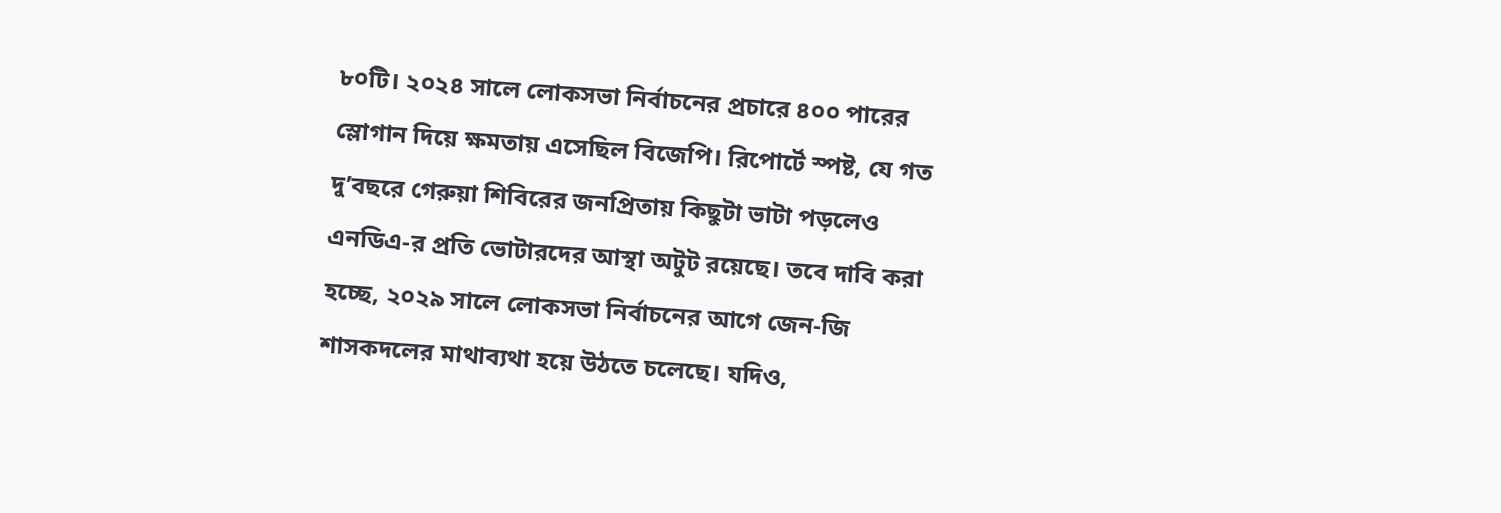৮০টি। ২০২৪ সালে লোকসভা নির্বাচনের প্রচারে ৪০০ পারের স্লোগান দিয়ে ক্ষমতায় এসেছিল বিজেপি। রিপোর্টে স্পষ্ট, যে গত দু’বছরে গেরুয়া শিবিরের জনপ্রিতায় কিছুটা ভাটা পড়লেও এনডিএ-র প্রতি ভোটারদের আস্থা অটুট রয়েছে। তবে দাবি করা হচ্ছে, ২০২৯ সালে লোকসভা নির্বাচনের আগে জেন-জি শাসকদলের মাথাব্যথা হয়ে উঠতে চলেছে। যদিও,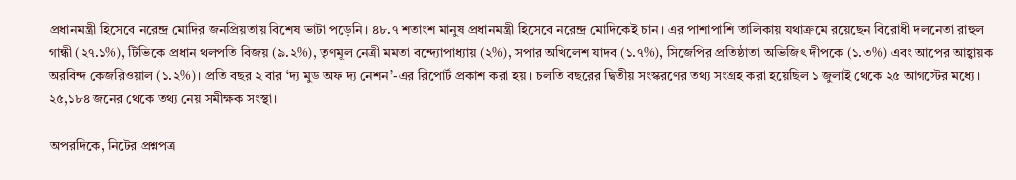প্রধানমন্ত্রী হিসেবে নরেন্দ্র মোদির জনপ্রিয়তায় বিশেষ ভাটা পড়েনি। ৪৮.৭ শতাংশ মানুষ প্রধানমন্ত্রী হিসেবে নরেন্দ্র মোদিকেই চান। এর পাশাপাশি তালিকায় যথাক্রমে রয়েছেন বিরোধী দলনেতা রাহুল গান্ধী (২৭.১%), টিভিকে প্রধান থলপতি বিজয় (৯.২%), তৃণমূল নেত্রী মমতা বন্দ্যোপাধ্যায় (২%), সপার অখিলেশ যাদব (১.৭%), সিজেপির প্রতিষ্ঠাতা অভিজিৎ দীপকে (১.৩%) এবং আপের আহ্বায়ক অরবিন্দ কেজরিওয়াল (১.২%)। প্রতি বছর ২ বার ‘দ্য মুড অফ দ্য নেশন’-এর রিপোর্ট প্রকাশ করা হয়। চলতি বছরের দ্বিতীয় সংস্করণের তথ্য সংগ্রহ করা হয়েছিল ১ জুলাই থেকে ২৫ আগস্টের মধ্যে। ২৫,১৮৪ জনের থেকে তথ্য নেয় সমীক্ষক সংস্থা।

অপরদিকে, নিটের প্রশ্নপত্র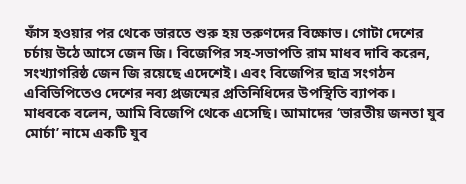ফাঁস হওয়ার পর থেকে ভারতে শুরু হয় তরুণদের বিক্ষোভ। গোটা দেশের চর্চায় উঠে আসে জেন জি। বিজেপির সহ-সভাপতি রাম মাধব দাবি করেন, সংখ্যাগরিষ্ঠ জেন জি রয়েছে এদেশেই। এবং বিজেপির ছাত্র সংগঠন এবিভিপিতেও দেশের নব্য প্রজন্মের প্রতিনিধিদের উপস্থিতি ব্যাপক।
মাধবকে বলেন, আমি বিজেপি থেকে এসেছি। আমাদের ‘ভারতীয় জনতা যুব মোর্চা’ নামে একটি যুব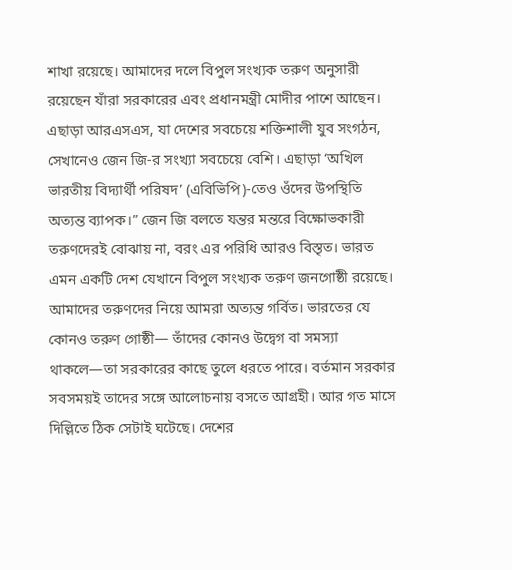শাখা রয়েছে। আমাদের দলে বিপুল সংখ্যক তরুণ অনুসারী রয়েছেন যাঁরা সরকারের এবং প্রধানমন্ত্রী মোদীর পাশে আছেন। এছাড়া আরএসএস, যা দেশের সবচেয়ে শক্তিশালী যুব সংগঠন, সেখানেও জেন জি-র সংখ্যা সবচেয়ে বেশি। এছাড়া ‘অখিল ভারতীয় বিদ্যার্থী পরিষদ’ (এবিভিপি)-তেও ওঁদের উপস্থিতি অত্যন্ত ব্যাপক।” জেন জি বলতে যন্তর মন্তরে বিক্ষোভকারী তরুণদেরই বোঝায় না, বরং এর পরিধি আরও বিস্তৃত। ভারত এমন একটি দেশ যেখানে বিপুল সংখ্যক তরুণ জনগোষ্ঠী রয়েছে। আমাদের তরুণদের নিয়ে আমরা অত্যন্ত গর্বিত। ভারতের যে কোনও তরুণ গোষ্ঠী— তাঁদের কোনও উদ্বেগ বা সমস্যা থাকলে—তা সরকারের কাছে তুলে ধরতে পারে। বর্তমান সরকার সবসময়ই তাদের সঙ্গে আলোচনায় বসতে আগ্রহী। আর গত মাসে দিল্লিতে ঠিক সেটাই ঘটেছে। দেশের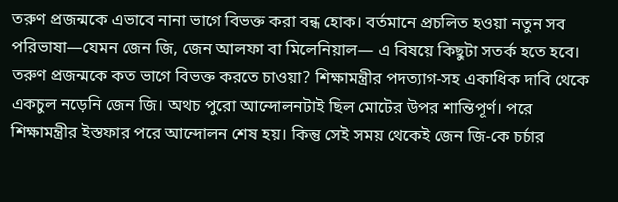তরুণ প্রজন্মকে এভাবে নানা ভাগে বিভক্ত করা বন্ধ হোক। বর্তমানে প্রচলিত হওয়া নতুন সব পরিভাষা—যেমন জেন জি, জেন আলফা বা মিলেনিয়াল— এ বিষয়ে কিছুটা সতর্ক হতে হবে। তরুণ প্রজন্মকে কত ভাগে বিভক্ত করতে চাওয়া? শিক্ষামন্ত্রীর পদত্যাগ-সহ একাধিক দাবি থেকে একচুল নড়েনি জেন জি। অথচ পুরো আন্দোলনটাই ছিল মোটের উপর শান্তিপূর্ণ। পরে শিক্ষামন্ত্রীর ইস্তফার পরে আন্দোলন শেষ হয়। কিন্তু সেই সময় থেকেই জেন জি-কে চর্চার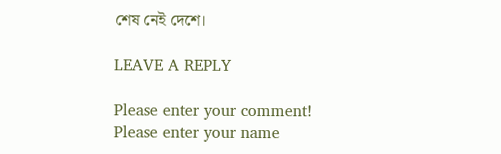শেষ নেই দেশে।

LEAVE A REPLY

Please enter your comment!
Please enter your name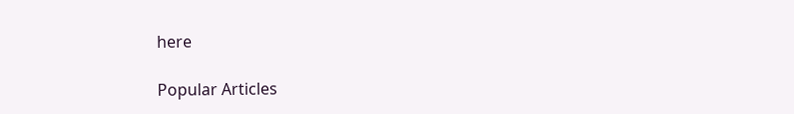here

Popular Articles